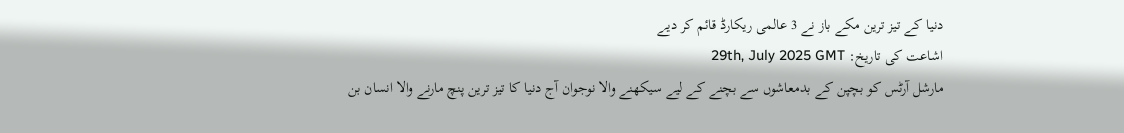دنیا کے تیز ترین مکے باز نے 3 عالمی ریکارڈ قائم کر دیے
اشاعت کی تاریخ: 29th, July 2025 GMT
مارشل آرٹس کو بچپن کے بدمعاشوں سے بچنے کے لیے سیکھنے والا نوجوان آج دنیا کا تیز ترین پنچ مارنے والا انسان بن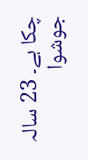چکا ہے۔ 23 سالہ جوشوا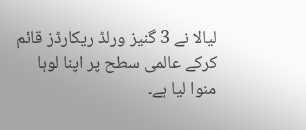لیالا نے 3 گنیز ورلڈ ریکارڈز قائم کرکے عالمی سطح پر اپنا لوہا منوا لیا ہے۔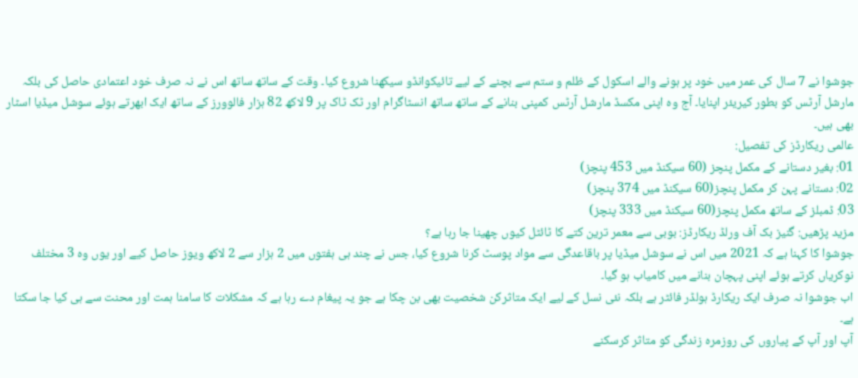جوشوا نے 7 سال کی عمر میں خود پر ہونے والے اسکول کے ظلم و ستم سے بچنے کے لیے تائیکوانڈو سیکھنا شروع کیا۔ وقت کے ساتھ ساتھ اس نے نہ صرف خود اعتمادی حاصل کی بلکہ مارشل آرٹس کو بطور کیریئر اپنایا۔ آج وہ اپنی مکسڈ مارشل آرٹس کمپنی بنانے کے ساتھ ساتھ انسٹاگرام اور ٹک ٹاک پر 9 لاکھ 82 ہزار فالوورز کے ساتھ ایک ابھرتے ہوئے سوشل میڈیا اسٹار بھی ہیں۔
عالمی ریکارڈز کی تفصیل:
01: بغیر دستانے کے مکمل پنچز (60 سیکنڈ میں 453 پنچز)
02: دستانے پہن کر مکمل پنچز(60 سیکنڈ میں 374 پنچز)
03: ڈمبلز کے ساتھ مکمل پنچز(60 سیکنڈ میں 333 پنچز)
مزید پڑھیں: گنیز بک آف ورلڈ ریکارڈز: بوبی سے معمر ترین کتے کا ٹائٹل کیوں چھینا جا رہا ہے؟
جوشوا کا کہنا ہے کہ 2021 میں اس نے سوشل میڈیا پر باقاعدگی سے مواد پوسٹ کرنا شروع کیا، جس نے چند ہی ہفتوں میں 2 ہزار سے 2 لاکھ ویوز حاصل کیے اور یوں وہ 3 مختلف نوکریاں کرتے ہوئے اپنی پہچان بنانے میں کامیاب ہو گیا۔
اب جوشوا نہ صرف ایک ریکارڈ ہولڈر فائٹر ہے بلکہ نئی نسل کے لیے ایک متاثرکن شخصیت بھی بن چکا ہے جو یہ پیغام دے رہا ہے کہ مشکلات کا سامنا ہمت اور محنت سے ہی کیا جا سکتا ہے۔
آپ اور آپ کے پیاروں کی روزمرہ زندگی کو متاثر کرسکنے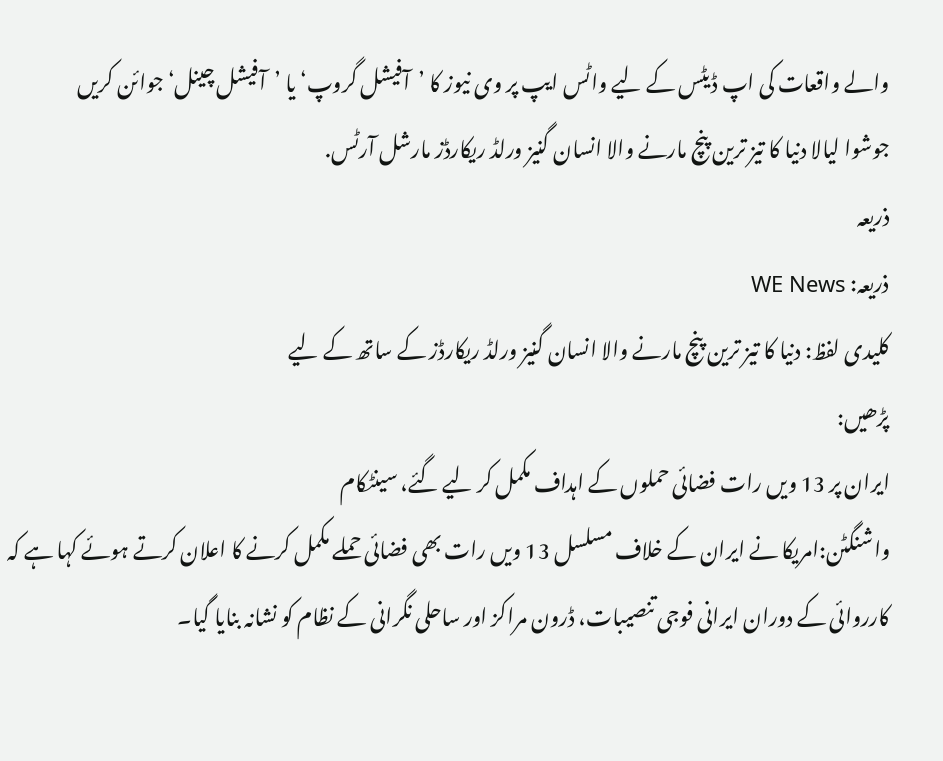والے واقعات کی اپ ڈیٹس کے لیے واٹس ایپ پر وی نیوز کا ’آفیشل گروپ‘ یا ’آفیشل چینل‘ جوائن کریں
جوشوا لیالا دنیا کا تیز ترین پنچ مارنے والا انسان گنیز ورلڈ ریکارڈز مارشل آرٹس.
ذریعہ
ذریعہ: WE News
کلیدی لفظ: دنیا کا تیز ترین پنچ مارنے والا انسان گنیز ورلڈ ریکارڈز کے ساتھ کے لیے
پڑھیں:
ایران پر 13 ویں رات فضائی حملوں کے اہداف مکمل کر لیے گئے، سینٹکام
واشنگٹن:امریکا نے ایران کے خلاف مسلسل 13 ویں رات بھی فضائی حملے مکمل کرنے کا اعلان کرتے ہوئے کہا ہے کہ کارروائی کے دوران ایرانی فوجی تنصیبات، ڈرون مراکز اور ساحلی نگرانی کے نظام کو نشانہ بنایا گیا۔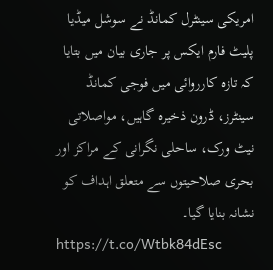امریکی سینٹرل کمانڈ نے سوشل میڈیا پلیٹ فارم ایکس پر جاری بیان میں بتایا کہ تازہ کارروائی میں فوجی کمانڈ سینٹرز، ڈرون ذخیرہ گاہیں، مواصلاتی نیٹ ورک، ساحلی نگرانی کے مراکز اور بحری صلاحیتوں سے متعلق اہداف کو نشانہ بنایا گیا۔
https://t.co/Wtbk84dEsc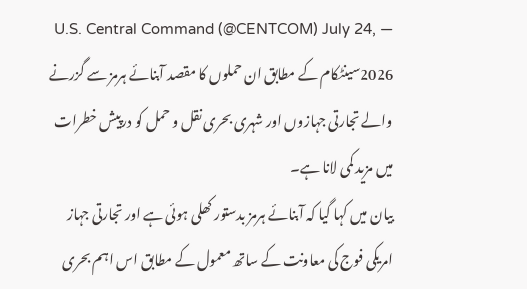— U.S. Central Command (@CENTCOM) July 24, 2026سینٹکام کے مطابق ان حملوں کا مقصد آبنائے ہرمز سے گزرنے والے تجارتی جہازوں اور شہری بحری نقل و حمل کو درپیش خطرات میں مزید کمی لانا ہے۔
بیان میں کہا گیا کہ آبنائے ہرمز بدستور کھلی ہوئی ہے اور تجارتی جہاز امریکی فوج کی معاونت کے ساتھ معمول کے مطابق اس اہم بحری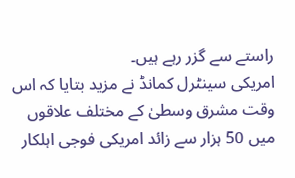راستے سے گزر رہے ہیں۔
امریکی سینٹرل کمانڈ نے مزید بتایا کہ اس وقت مشرق وسطیٰ کے مختلف علاقوں میں 50 ہزار سے زائد امریکی فوجی اہلکار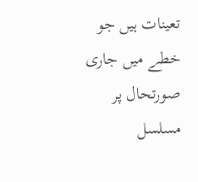تعینات ہیں جو خطے میں جاری صورتحال پر مسلسل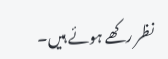نظر رکھے ہوئے ہیں۔